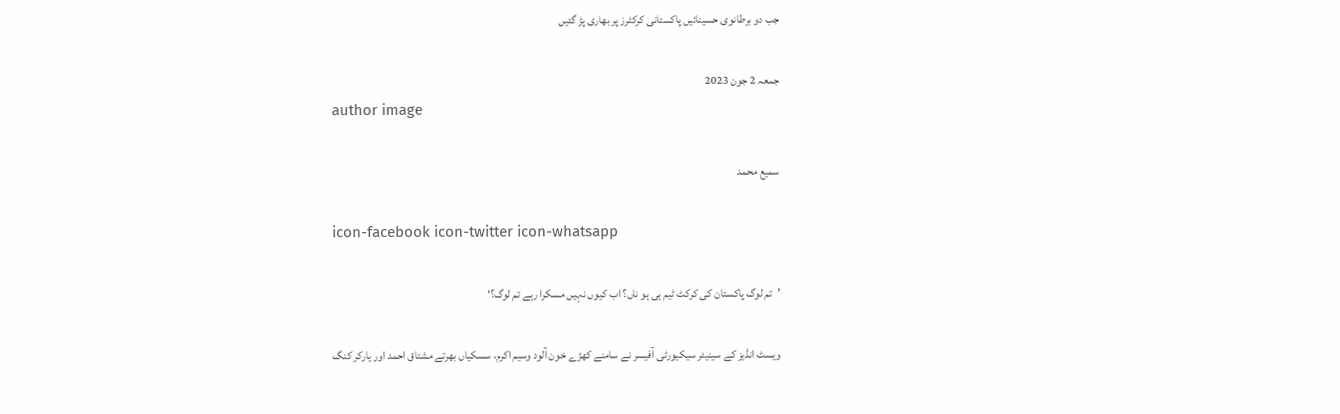جب دو برطانوی حسینائیں پاکستانی کرکٹرز پر بھاری پڑ گئیں

جمعہ 2 جون 2023
author image

سمیع محمد

icon-facebook icon-twitter icon-whatsapp

’تم لوگ پاکستان کی کرکٹ ٹیم ہی ہو ناں؟ اب کیوں نہیں مسکرا رہے تم لوگ؟‘

ویسٹ انڈیز کے سینیئر سیکیورٹی آفیسر نے سامنے کھڑے خون آلود وسیم اکرم، سسکیاں بھرتے مشتاق احمد اور یارکر کنگ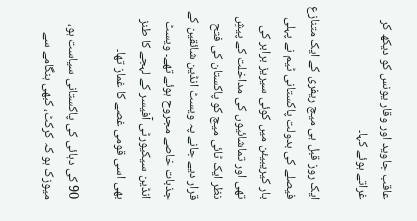عاقب جاوید اور وقار یونس کو دیکھ کر غراتے ہوئے کہا۔

ایک روز قبل ہی میچ ریفری کے ایک متنازع فیصلے کی بدولت پاکستانی ٹیم نے پہلی بار کیریبیئن میں کوئی سیریز برابر کی تھی اور تماشائیوں کی مداخلت کے پیشِ نظر ایک ٹائی میچ کو پاکستان کی فتح قرار دیے جانے پہ ویسٹ انڈین شائقین کے جذبات خاصے مجروح ہوئے تھے۔ ویسٹ انڈین سیکیورٹی آفیسر کے لہجے کا طنز بھی اسی قومی غصے کا غماز تھا۔

90 کی دہائی کی پاکستانی سیاست ہو، میوزک ہو کہ کرکٹ، کبھی ہنگامے سے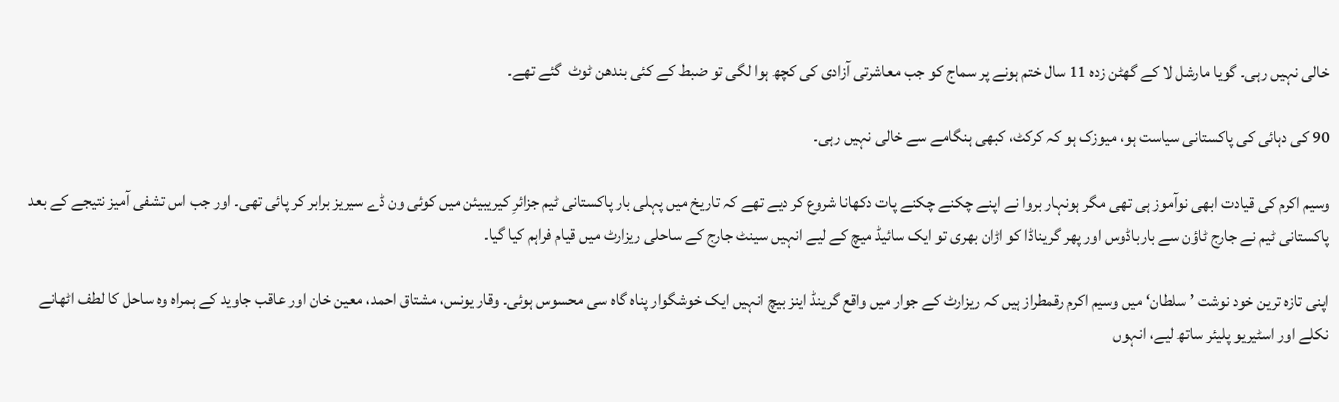خالی نہیں رہی۔ گویا مارشل لا کے گھٹن زدہ 11 سال ختم ہونے پر سماج کو جب معاشرتی آزادی کی کچھ ہوا لگی تو ضبط کے کئی بندھن ٹوٹ  گئے تھے۔

90 کی دہائی کی پاکستانی سیاست ہو، میوزک ہو کہ کرکٹ، کبھی ہنگامے سے خالی نہیں رہی۔

وسیم اکرم کی قیادت ابھی نوآموز ہی تھی مگر ہونہار بروا نے اپنے چکنے چکنے پات دکھانا شروع کر دیے تھے کہ تاریخ میں پہلی بار پاکستانی ٹیم جزائرِ کیریبیئن میں کوئی ون ڈے سیریز برابر کر پائی تھی۔ اور جب اس تشفی آمیز نتیجے کے بعد پاکستانی ٹیم نے جارج ٹاؤن سے بارباڈوس اور پھر گریناڈا کو اڑان بھری تو ایک سائیڈ میچ کے لیے انہیں سینٹ جارج کے ساحلی ریزارٹ میں قیام فراہم کیا گیا۔

اپنی تازہ ترین خود نوشت ’سلطان‘ میں وسیم اکرم رقمطراز ہیں کہ ریزارٹ کے جوار میں واقع گرینڈ اینز بیچ انہیں ایک خوشگوار پناہ گاہ سی محسوس ہوئی۔ وقار یونس، مشتاق احمد، معین خان اور عاقب جاوید کے ہمراہ وہ ساحل کا لطف اٹھانے نکلے اور اسٹیریو پلیئر ساتھ لیے، انہوں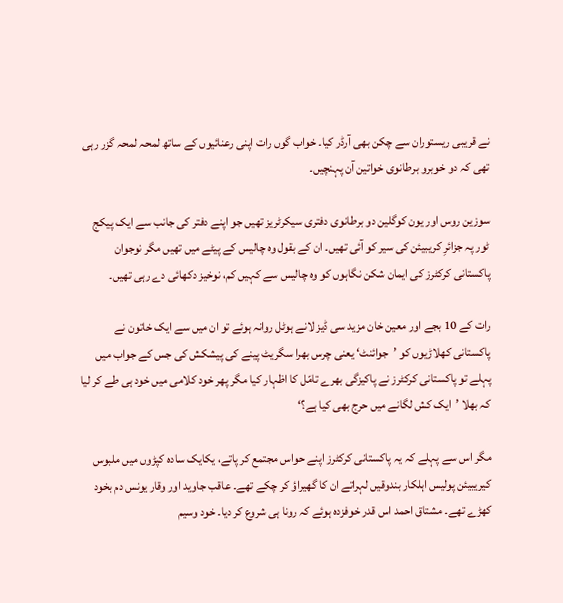نے قریبی ریستوران سے چکن بھی آرڈر کیا۔ خواب گوں رات اپنی رعنائیوں کے ساتھ لمحہ لمحہ گزر رہی تھی کہ دو خوبرو برطانوی خواتین آن پہنچیں۔

سوزین روس اور یون کوگلین دو برطانوی دفتری سیکرٹریز تھیں جو اپنے دفتر کی جانب سے ایک پیکج ٹور پہ جزائرِ کریبیئن کی سیر کو آئی تھیں۔ ان کے بقول وہ چالیس کے پیٹے میں تھیں مگر نوجوان پاکستانی کرکٹرز کی ایمان شکن نگاہوں کو وہ چالیس سے کہیں کم، نوخیز دکھائی دے رہی تھیں۔

رات کے 10 بجے اور معین خان مزید سی ڈیز لانے ہوٹل روانہ ہوئے تو ان میں سے ایک خاتون نے پاکستانی کھلاڑیوں کو ’جوائنٹ‘ یعنی چرس بھرا سگریٹ پینے کی پیشکش کی جس کے جواب میں پہلے تو پاکستانی کرکٹرز نے پاکیزگی بھرے تامّل کا اظہار کیا مگر پھر خود کلامی میں خود ہی طے کر لیا کہ بھلا ’ایک کش لگانے میں حرج بھی کیا ہے؟‘

مگر اس سے پہلے کہ یہ پاکستانی کرکٹرز اپنے حواس مجتمع کر پاتے، یکایک سادہ کپڑوں میں ملبوس کیریبیئن پولیس اہلکار بندوقیں لہراتے ان کا گھیراؤ کر چکے تھے۔ عاقب جاوید اور وقار یونس دم بخود کھڑے تھے۔ مشتاق احمد اس قدر خوفزدہ ہوئے کہ رونا ہی شروع کر دیا۔ خود وسیم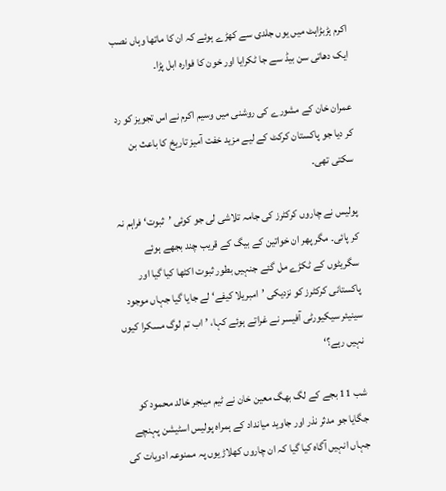اکرم ہڑبڑاہٹ میں یوں جلدی سے کھڑے ہوئے کہ ان کا ماتھا وہاں نصب ایک دھاتی سن بیڈ سے جا ٹکرایا اور خون کا فوارہ ابل پڑا۔

عمران خان کے مشورے کی روشنی میں وسیم اکرم نے اس تجویز کو رد کر دیا جو پاکستان کرکٹ کے لیے مزید خفت آمیز تاریخ کا باعث بن سکتی تھی۔

پولیس نے چاروں کرکٹرز کی جامہ تلاشی لی جو کوئی ’ثبوت‘ فراہم نہ کر پائی۔ مگر پھر ان خواتین کے بیگ کے قریب چند بجھے ہوئے سگریٹوں کے ٹکڑے مل گئے جنہیں بطور ثبوت اکٹھا کیا گیا اور پاکستانی کرکٹرز کو نزدیکی ’امبریلا کیفے‘ لے جایا گیا جہاں موجود سینیئر سیکیورٹی آفیسر نے غراتے ہوئے کہا، ’اب تم لوگ مسکرا کیوں نہیں رہے؟‘

شب 11 بجے کے لگ بھگ معین خان نے ٹیم مینجر خالد محمود کو جگایا جو مدثر نذر اور جاوید میانداد کے ہمراہ پولیس اسٹیشن پہنچے جہاں انہیں آگاہ کیا گیا کہ ان چاروں کھلاڑیوں پہ ممنوعہ ادویات کی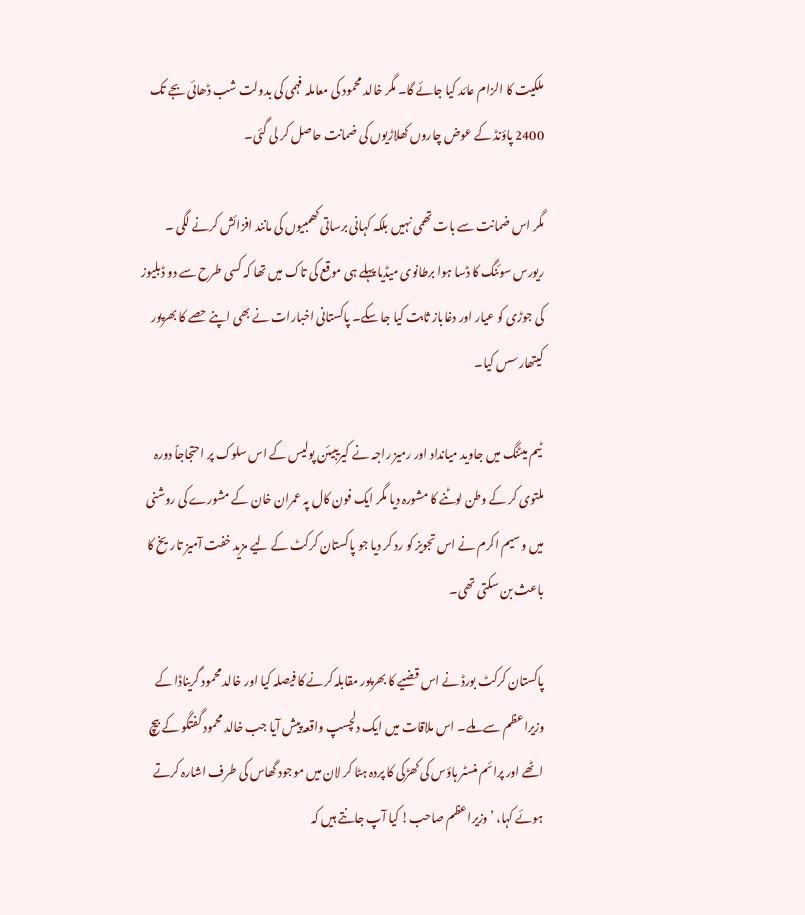ملکیت کا الزام عائد کیا جائے گا۔ مگر خالد محمود کی معاملہ فہمی کی بدولت شب ڈھائی بجے تک 2400 پاؤنڈ کے عوض چاروں کھلاڑیوں کی ضمانت حاصل کر لی گئی۔

مگر اس ضمانت سے بات تھمی نہیں بلکہ کہانی برساتی کھمبیوں کی مانند افزائش کرنے لگی ۔ ریورس سوئنگ کا ڈسا ہوا برطانوی میڈیا پہلے ہی موقع کی تاک میں تھا کہ کسی طرح سے دو ڈبلیوز کی جوڑی کو عیار اور دغاباز ثابت کیا جا سکے۔ پاکستانی اخبارات نے بھی اپنے حصے کا بھرپور کیتھارسس کیا۔

 ٹیم میٹنگ میں جاوید میانداد اور رمیز راجہ نے کیریبیئن پولیس کے اس سلوک پر احتجاجاً دورہ ملتوی کر کے وطن لوٹنے کا مشورہ دیا مگر ایک فون کال پہ عمران خان کے مشورے کی روشنی میں وسیم اکرم نے اس تجویز کو رد کر دیا جو پاکستان کرکٹ کے لیے مزید خفت آمیز تاریخ کا باعث بن سکتی تھی۔

پاکستان کرکٹ بورڈ نے اس قضیے کا بھرپور مقابلہ کرنے کا فیصلہ کیا اور خالد محمود گریناڈا کے وزیراعظم سے ملے۔ اس ملاقات میں ایک دلچسپ واقعہ پیش آیا جب خالد محمود گفتگو کے بیچ اٹھے اور پرائم منسٹر ہاؤس کی کھڑکی کا پردہ ہٹا کر لان میں موجود گھاس کی طرف اشارہ کرتے ہوئے کہا، ’وزیراعظم صاحب! کیا آپ جانتے ہیں کہ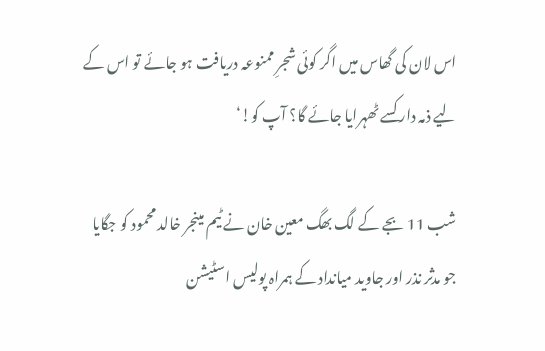اس لان کی گھاس میں اگر کوئی شجرِ ممنوعہ دریافت ہو جائے تو اس کے لیے ذمہ دار کسے ٹھہرایا جائے گا؟ آپ کو!‘

شب 11 بجے کے لگ بھگ معین خان نے ٹیم مینجر خالد محمود کو جگایا جو مدثر نذر اور جاوید میانداد کے ہمراہ پولیس اسٹیشن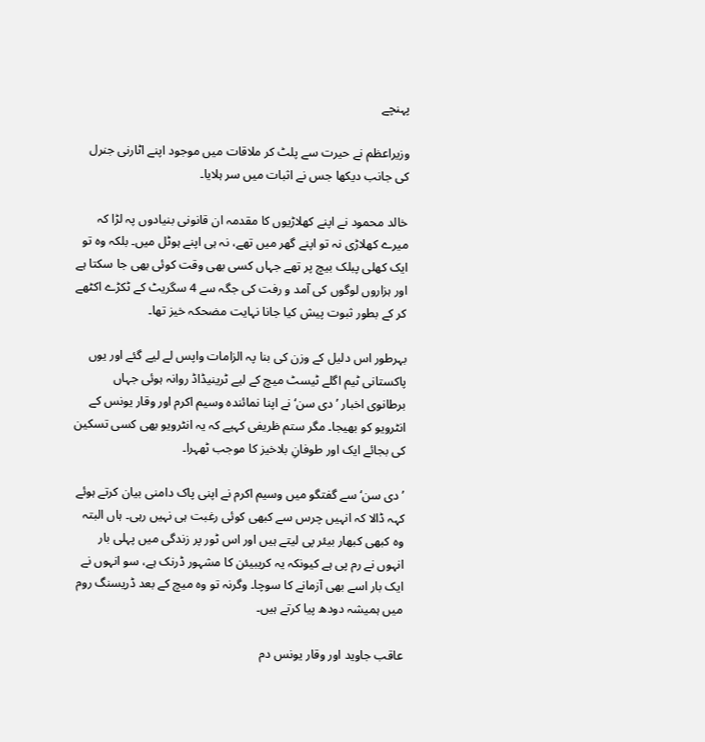پہنچے

وزیراعظم نے حیرت سے پلٹ کر ملاقات میں موجود اپنے اٹارنی جنرل کی جانب دیکھا جس نے اثبات میں سر ہلایا۔

خالد محمود نے اپنے کھلاڑیوں کا مقدمہ ان قانونی بنیادوں پہ لڑا کہ میرے کھلاڑی نہ تو اپنے گھر میں تھے، نہ ہی اپنے ہوٹل میں۔ بلکہ وہ تو ایک کھلی پبلک بیچ پر تھے جہاں کسی بھی وقت کوئی بھی جا سکتا ہے اور ہزاروں لوگوں کی آمد و رفت کی جگہ سے 4 سگریٹ کے ٹکڑے اکٹھے کر کے بطور ثبوت پیش کیا جانا نہایت مضحکہ خیز تھا۔

بہرطور اس دلیل کے وزن کی بنا پہ الزامات واپس لے لیے گئے اور یوں پاکستانی ٹیم اگلے ٹیسٹ میچ کے لیے ٹرینیڈاڈ روانہ ہوئی جہاں برطانوی اخبار ’دی سن‘ نے اپنا نمائندہ وسیم اکرم اور وقار یونس کے انٹرویو کو بھیجا۔ مگر ستم ظریفی کہیے کہ یہ انٹرویو بھی کسی تسکین کی بجائے ایک اور طوفانِ بلاخیز کا موجب ٹھہرا۔

’دی سن‘ سے گفتگو میں وسیم اکرم نے اپنی پاک دامنی بیان کرتے ہوئے کہہ ڈالا کہ انہیں چرس سے کبھی کوئی رغبت ہی نہیں رہی۔ ہاں البتہ وہ کبھی کبھار بیئر پی لیتے ہیں اور اس ٹور پر زندگی میں پہلی بار انہوں نے رم پی ہے کیونکہ یہ کریبیئن کا مشہور ڈرنک ہے، سو انہوں نے ایک بار اسے بھی آزمانے کا سوچا۔ وگرنہ تو وہ میچ کے بعد ڈریسنگ روم میں ہمیشہ دودھ پیا کرتے ہیں۔

عاقب جاوید اور وقار یونس دم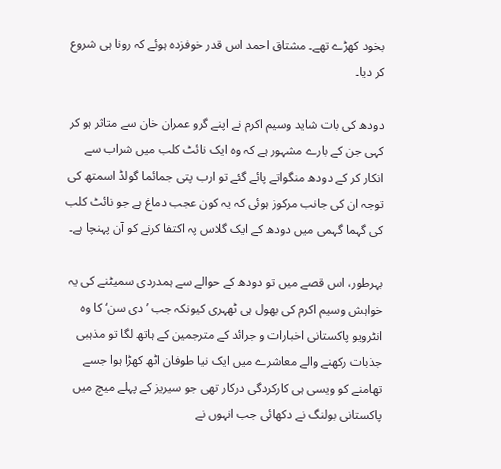بخود کھڑے تھے۔ مشتاق احمد اس قدر خوفزدہ ہوئے کہ رونا ہی شروع کر دیا۔

دودھ کی بات شاید وسیم اکرم نے اپنے گرو عمران خان سے متاثر ہو کر کہی جن کے بارے مشہور ہے کہ وہ ایک نائٹ کلب میں شراب سے انکار کر کے دودھ منگواتے پائے گئے تو ارب پتی جمائما گولڈ اسمتھ کی توجہ ان کی جانب مرکوز ہوئی کہ یہ کون عجب دماغ ہے جو نائٹ کلب کی گہما گہمی میں دودھ کے ایک گلاس پہ اکتفا کرنے کو آن پہنچا ہے۔

بہرطور، اس قصے میں تو دودھ کے حوالے سے ہمدردی سمیٹنے کی یہ خواہش وسیم اکرم کی بھول ہی ٹھہری کیونکہ جب ’دی سن‘ کا وہ انٹرویو پاکستانی اخبارات و جرائد کے مترجمین کے ہاتھ لگا تو مذہبی جذبات رکھنے والے معاشرے میں ایک نیا طوفان اٹھ کھڑا ہوا جسے تھامنے کو ویسی ہی کارکردگی درکار تھی جو سیریز کے پہلے میچ میں پاکستانی بولنگ نے دکھائی جب انہوں نے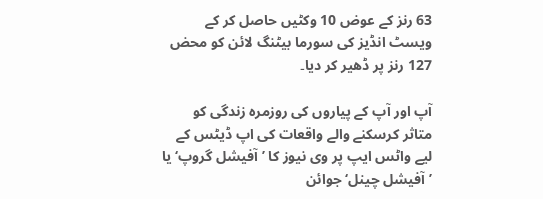63 رنز کے عوض 10 وکٹیں حاصل کر کے ویسٹ انڈیز کی سورما بیٹنگ لائن کو محض 127 رنز پر ڈھیر کر دیا۔

آپ اور آپ کے پیاروں کی روزمرہ زندگی کو متاثر کرسکنے والے واقعات کی اپ ڈیٹس کے لیے واٹس ایپ پر وی نیوز کا ’آفیشل گروپ‘ یا ’آفیشل چینل‘ جوائن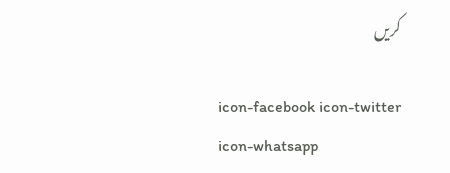کریں

icon-facebook icon-twitter icon-whatsapp